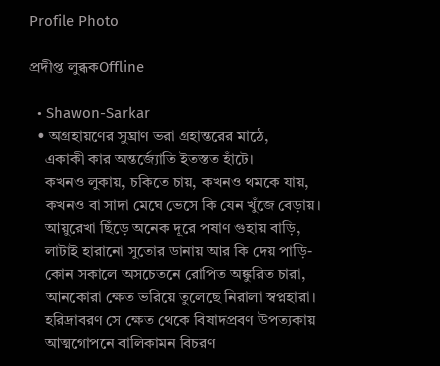Profile Photo

প্রদীপ্ত লুব্ধকOffline

  • Shawon-Sarkar
  • অগ্রহায়ণের সুঘ্রাণ ভরা গ্রহান্তরের মাঠে,
    একাকী কার অন্তর্জ্যোতি ইতস্তত হাঁটে।
    কখনও লুকায়, চকিতে চায়, কখনও থমকে যায়,
    কখনও বা সাদা মেঘে ভেসে কি যেন খুঁজে বেড়ায়।
    আয়ুরেখা ছিঁড়ে অনেক দূরে পষাণ গুহায় বাড়ি,
    লাটাই হারানো সুতোর ডানায় আর কি দেয় পাড়ি-
    কোন সকালে অসচেতনে রোপিত অঙ্কুরিত চারা,
    আনকোরা ক্ষেত ভরিয়ে তুলেছে নিরালা স্বপ্নহারা।
    হরিদ্রাবরণ সে ক্ষেত থেকে বিষাদপ্রবণ উপত্যকায়
    আত্মগোপনে বালিকামন বিচরণ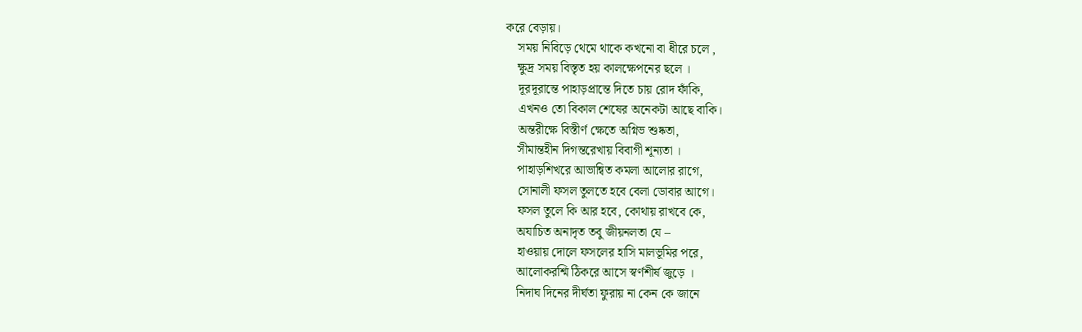করে বেড়ায়।
    সময় নিবিড়ে থেমে থাকে কখনো বা ধীরে চলে ,
    ক্ষুদ্র সময় বিস্তৃত হয় কালক্ষেপনের ছলে ।
    দূরদূরান্তে পাহাড়প্রান্তে দিতে চায় রোদ ফাঁকি,
    এখনও তো বিকাল শেষের অনেকটা আছে বাকি।
    অন্তরীক্ষে বিস্তীর্ণ ক্ষেতে অগ্নিভ শুষ্কতা,
    সীমান্তহীন দিগন্তরেখায় বিবাগী শূন্যতা ।
    পাহাড়শিখরে আভান্বিত কমলা আলোর রাগে,
    সোনালী ফসল তুলতে হবে বেলা ডোবার আগে।
    ফসল তুলে কি আর হবে, কোথায় রাখবে কে,
    অযাচিত অনাদৃত তবু জীয়নলতা যে –
    হাওয়ায় দোলে ফসলের হাসি মালভূমির পরে,
    আলোকরশ্মি ঠিকরে আসে স্বর্ণশীর্ষ জুড়ে ।
    নিদাঘ দিনের দীর্ঘতা ফুরায় না কেন কে জানে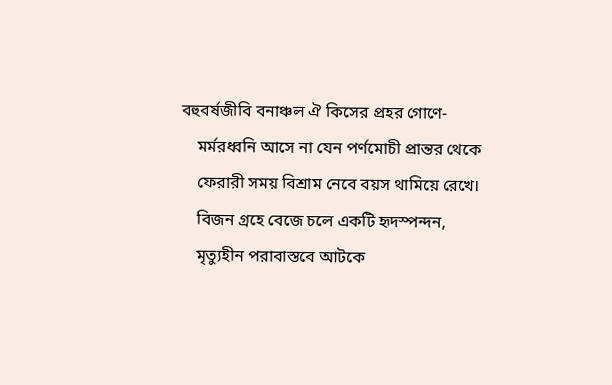বহুবর্ষজীবি বনাঞ্চল ঐ কিসের প্রহর গোণে-
    মর্মরধ্বনি আসে না যেন পর্ণমোচী প্রান্তর থেকে
    ফেরারী সময় বিশ্রাম নেবে বয়স থামিয়ে রেখে।
    বিজন গ্রহে বেজে চলে একটি হৃদস্পন্দন,
    মৃত্যুহীন পরাবাস্তবে আটকে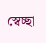স্বেচ্ছা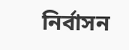নির্বাসন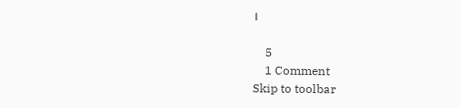।

    5
    1 Comment
Skip to toolbar